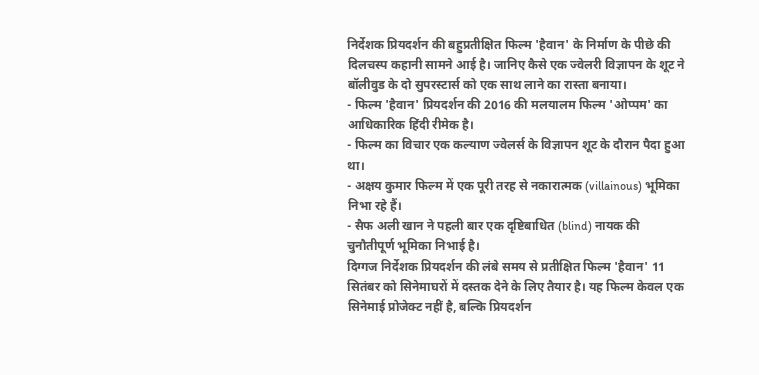निर्देशक प्रियदर्शन की बहुप्रतीक्षित फिल्म 'हैवान' के निर्माण के पीछे की दिलचस्प कहानी सामने आई है। जानिए कैसे एक ज्वेलरी विज्ञापन के शूट ने बॉलीवुड के दो सुपरस्टार्स को एक साथ लाने का रास्ता बनाया।
- फिल्म 'हैवान' प्रियदर्शन की 2016 की मलयालम फिल्म 'ओप्पम' का आधिकारिक हिंदी रीमेक है।
- फिल्म का विचार एक कल्याण ज्वेलर्स के विज्ञापन शूट के दौरान पैदा हुआ था।
- अक्षय कुमार फिल्म में एक पूरी तरह से नकारात्मक (villainous) भूमिका निभा रहे हैं।
- सैफ अली खान ने पहली बार एक दृष्टिबाधित (blind) नायक की चुनौतीपूर्ण भूमिका निभाई है।
दिग्गज निर्देशक प्रियदर्शन की लंबे समय से प्रतीक्षित फिल्म 'हैवान' 11 सितंबर को सिनेमाघरों में दस्तक देने के लिए तैयार है। यह फिल्म केवल एक सिनेमाई प्रोजेक्ट नहीं है, बल्कि प्रियदर्शन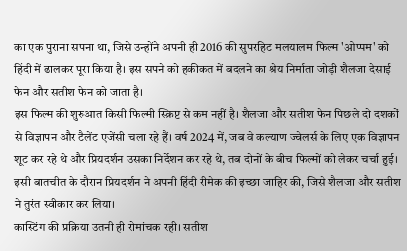का एक पुराना सपना था, जिसे उन्होंने अपनी ही 2016 की सुपरहिट मलयालम फिल्म 'ओप्पम' को हिंदी में ढालकर पूरा किया है। इस सपने को हकीकत में बदलने का श्रेय निर्माता जोड़ी शैलजा देसाई फेन और सतीश फेन को जाता है।
इस फिल्म की शुरुआत किसी फिल्मी स्क्रिप्ट से कम नहीं है। शैलजा और सतीश फेन पिछले दो दशकों से विज्ञापन और टैलेंट एजेंसी चला रहे हैं। वर्ष 2024 में, जब वे कल्याण ज्वेलर्स के लिए एक विज्ञापन शूट कर रहे थे और प्रियदर्शन उसका निर्देशन कर रहे थे, तब दोनों के बीच फिल्मों को लेकर चर्चा हुई। इसी बातचीत के दौरान प्रियदर्शन ने अपनी हिंदी रीमेक की इच्छा जाहिर की, जिसे शैलजा और सतीश ने तुरंत स्वीकार कर लिया।
कास्टिंग की प्रक्रिया उतनी ही रोमांचक रही। सतीश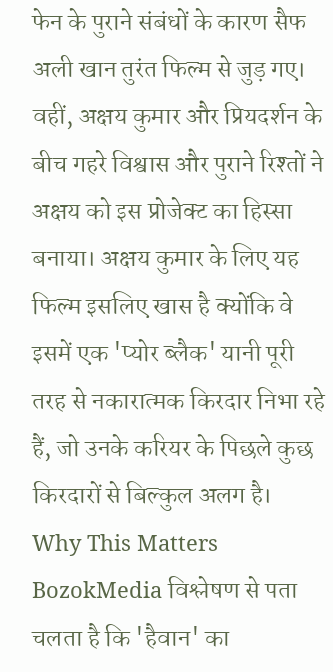फेन के पुराने संबंधों के कारण सैफ अली खान तुरंत फिल्म से जुड़ गए। वहीं, अक्षय कुमार और प्रियदर्शन के बीच गहरे विश्वास और पुराने रिश्तों ने अक्षय को इस प्रोजेक्ट का हिस्सा बनाया। अक्षय कुमार के लिए यह फिल्म इसलिए खास है क्योंकि वे इसमें एक 'प्योर ब्लैक' यानी पूरी तरह से नकारात्मक किरदार निभा रहे हैं, जो उनके करियर के पिछले कुछ किरदारों से बिल्कुल अलग है।
Why This Matters
BozokMedia विश्लेषण से पता चलता है कि 'हैवान' का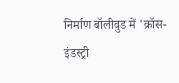निर्माण बॉलीवुड में 'क्रॉस-इंडस्ट्री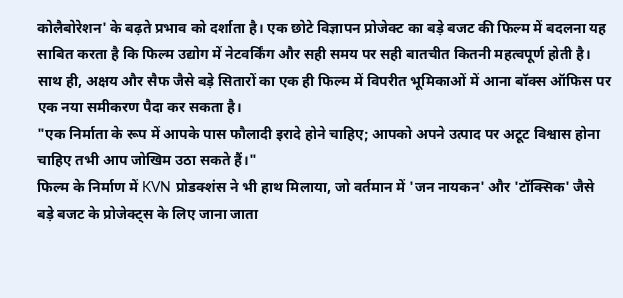कोलैबोरेशन' के बढ़ते प्रभाव को दर्शाता है। एक छोटे विज्ञापन प्रोजेक्ट का बड़े बजट की फिल्म में बदलना यह साबित करता है कि फिल्म उद्योग में नेटवर्किंग और सही समय पर सही बातचीत कितनी महत्वपूर्ण होती है। साथ ही, अक्षय और सैफ जैसे बड़े सितारों का एक ही फिल्म में विपरीत भूमिकाओं में आना बॉक्स ऑफिस पर एक नया समीकरण पैदा कर सकता है।
"एक निर्माता के रूप में आपके पास फौलादी इरादे होने चाहिए; आपको अपने उत्पाद पर अटूट विश्वास होना चाहिए तभी आप जोखिम उठा सकते हैं।"
फिल्म के निर्माण में KVN प्रोडक्शंस ने भी हाथ मिलाया, जो वर्तमान में 'जन नायकन' और 'टॉक्सिक' जैसे बड़े बजट के प्रोजेक्ट्स के लिए जाना जाता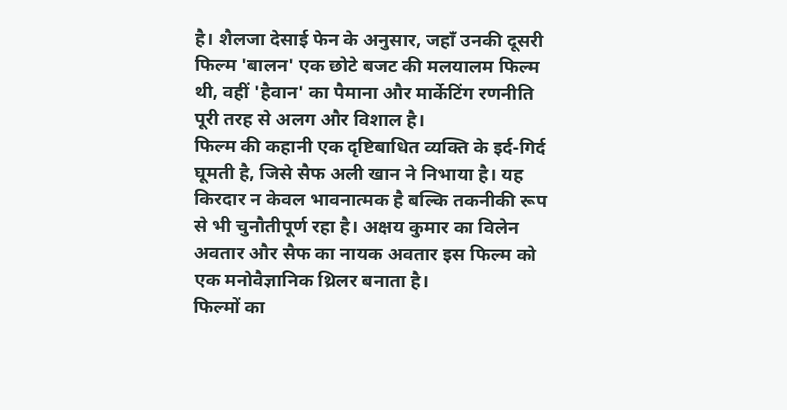है। शैलजा देसाई फेन के अनुसार, जहाँ उनकी दूसरी फिल्म 'बालन' एक छोटे बजट की मलयालम फिल्म थी, वहीं 'हैवान' का पैमाना और मार्केटिंग रणनीति पूरी तरह से अलग और विशाल है।
फिल्म की कहानी एक दृष्टिबाधित व्यक्ति के इर्द-गिर्द घूमती है, जिसे सैफ अली खान ने निभाया है। यह किरदार न केवल भावनात्मक है बल्कि तकनीकी रूप से भी चुनौतीपूर्ण रहा है। अक्षय कुमार का विलेन अवतार और सैफ का नायक अवतार इस फिल्म को एक मनोवैज्ञानिक थ्रिलर बनाता है।
फिल्मों का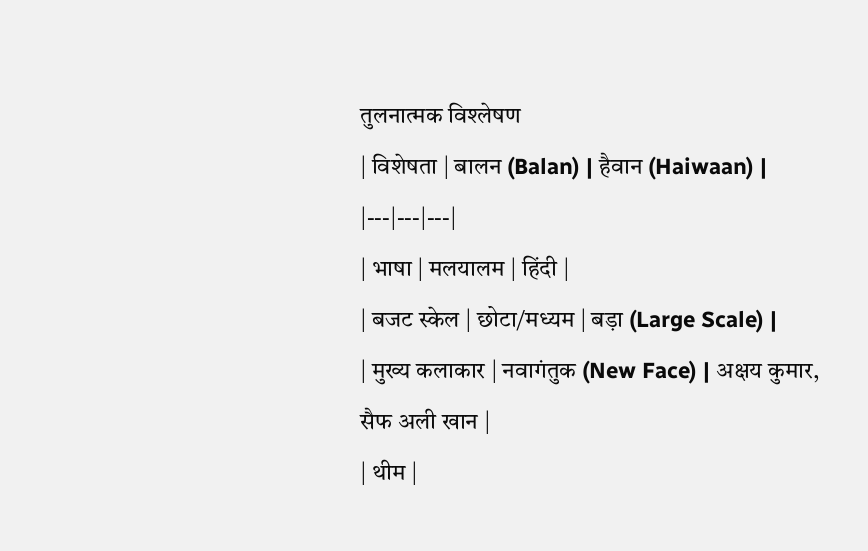तुलनात्मक विश्लेषण
| विशेषता | बालन (Balan) | हैवान (Haiwaan) |
|---|---|---|
| भाषा | मलयालम | हिंदी |
| बजट स्केल | छोटा/मध्यम | बड़ा (Large Scale) |
| मुख्य कलाकार | नवागंतुक (New Face) | अक्षय कुमार, सैफ अली खान |
| थीम |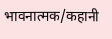भावनात्मक/कहानी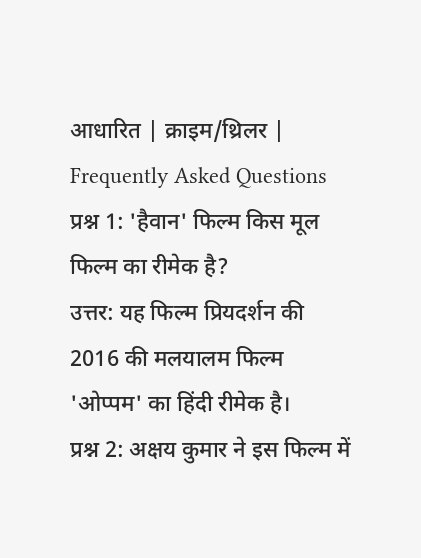आधारित | क्राइम/थ्रिलर |
Frequently Asked Questions
प्रश्न 1: 'हैवान' फिल्म किस मूल फिल्म का रीमेक है?
उत्तर: यह फिल्म प्रियदर्शन की 2016 की मलयालम फिल्म 'ओप्पम' का हिंदी रीमेक है।
प्रश्न 2: अक्षय कुमार ने इस फिल्म में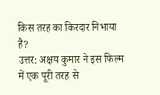किस तरह का किरदार निभाया है?
उत्तर: अक्षय कुमार ने इस फिल्म में एक पूरी तरह से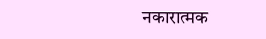नकारात्मक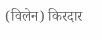(विलेन) किरदार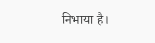निभाया है।